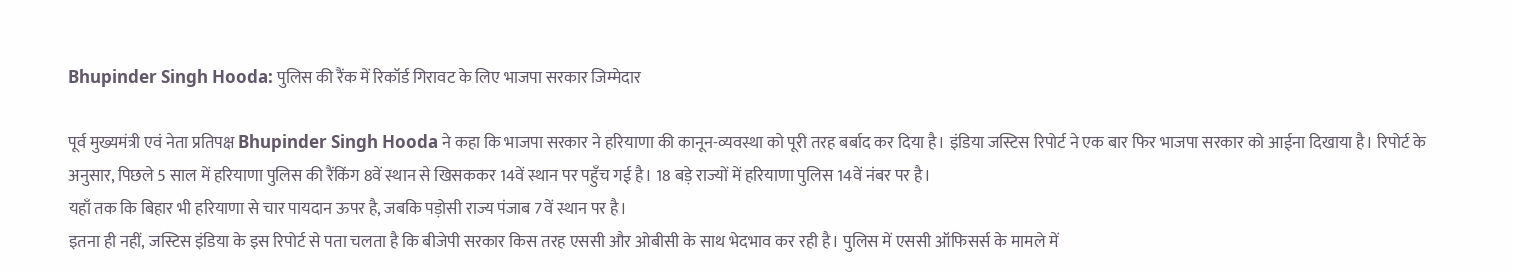Bhupinder Singh Hooda: पुलिस की रैंक में रिकॉर्ड गिरावट के लिए भाजपा सरकार जिम्मेदार

पूर्व मुख्यमंत्री एवं नेता प्रतिपक्ष Bhupinder Singh Hooda ने कहा कि भाजपा सरकार ने हरियाणा की कानून-व्यवस्था को पूरी तरह बर्बाद कर दिया है। इंडिया जस्टिस रिपोर्ट ने एक बार फिर भाजपा सरकार को आईना दिखाया है। रिपोर्ट के अनुसार, पिछले 5 साल में हरियाणा पुलिस की रैंकिंग 8वें स्थान से खिसककर 14वें स्थान पर पहुँच गई है। 18 बड़े राज्यों में हरियाणा पुलिस 14वें नंबर पर है।
यहाँ तक कि बिहार भी हरियाणा से चार पायदान ऊपर है, जबकि पड़ोसी राज्य पंजाब 7वें स्थान पर है।
इतना ही नहीं, जस्टिस इंडिया के इस रिपोर्ट से पता चलता है कि बीजेपी सरकार किस तरह एससी और ओबीसी के साथ भेदभाव कर रही है। पुलिस में एससी ऑफिसर्स के मामले में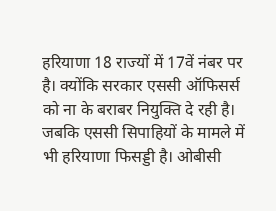हरियाणा 18 राज्यों में 17वें नंबर पर है। क्योंकि सरकार एससी ऑफिसर्स को ना के बराबर नियुक्ति दे रही है। जबकि एससी सिपाहियों के मामले में भी हरियाणा फिसड्डी है। ओबीसी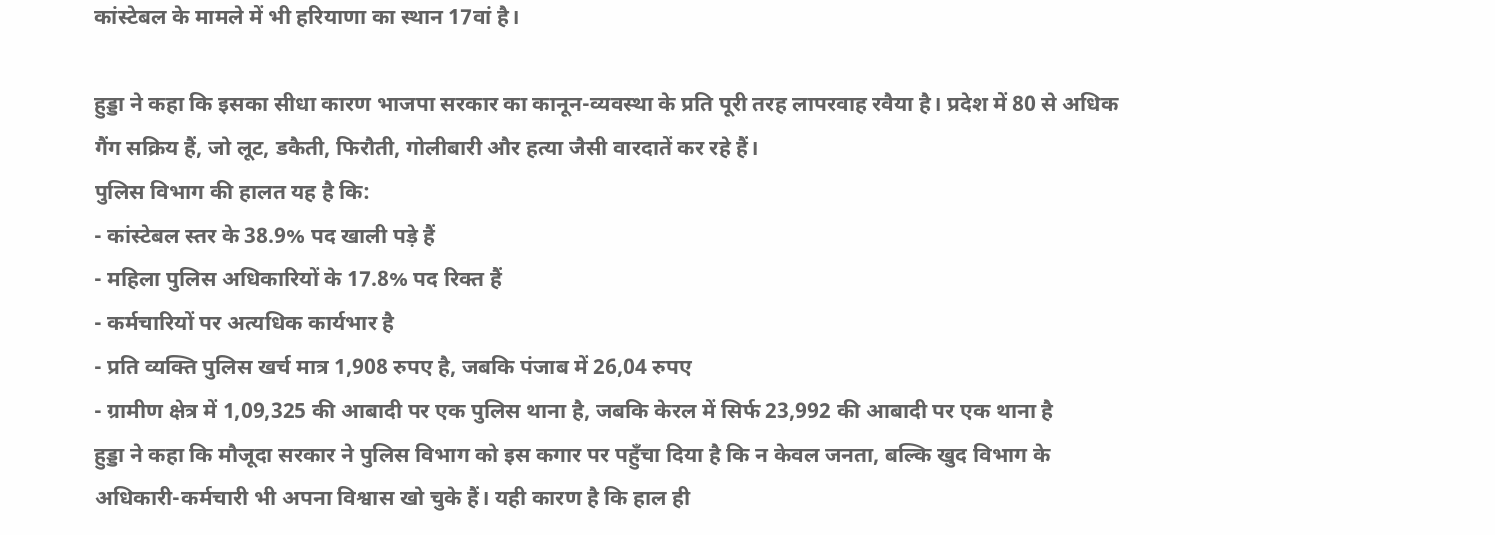कांस्टेबल के मामले में भी हरियाणा का स्थान 17वां है।

हुड्डा ने कहा कि इसका सीधा कारण भाजपा सरकार का कानून-व्यवस्था के प्रति पूरी तरह लापरवाह रवैया है। प्रदेश में 80 से अधिक गैंग सक्रिय हैं, जो लूट, डकैती, फिरौती, गोलीबारी और हत्या जैसी वारदातें कर रहे हैं।
पुलिस विभाग की हालत यह है कि:
- कांस्टेबल स्तर के 38.9% पद खाली पड़े हैं
- महिला पुलिस अधिकारियों के 17.8% पद रिक्त हैं
- कर्मचारियों पर अत्यधिक कार्यभार है
- प्रति व्यक्ति पुलिस खर्च मात्र 1,908 रुपए है, जबकि पंजाब में 26,04 रुपए
- ग्रामीण क्षेत्र में 1,09,325 की आबादी पर एक पुलिस थाना है, जबकि केरल में सिर्फ 23,992 की आबादी पर एक थाना है
हुड्डा ने कहा कि मौजूदा सरकार ने पुलिस विभाग को इस कगार पर पहुँचा दिया है कि न केवल जनता, बल्कि खुद विभाग के अधिकारी-कर्मचारी भी अपना विश्वास खो चुके हैं। यही कारण है कि हाल ही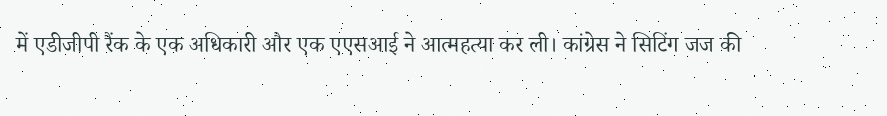में एडीजीपी रैंक के एक अधिकारी और एक एएसआई ने आत्महत्या कर ली। कांग्रेस ने सिटिंग जज की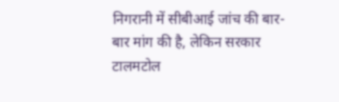निगरानी में सीबीआई जांच की बार-बार मांग की है, लेकिन सरकार टालमटोल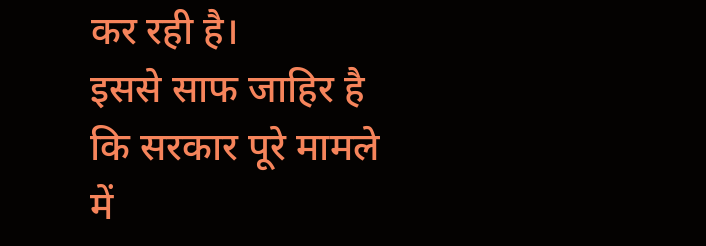कर रही है।
इससे साफ जाहिर है कि सरकार पूरे मामले में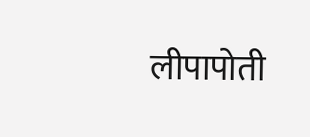लीपापोती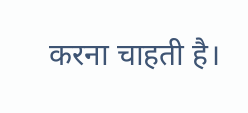करना चाहती है।